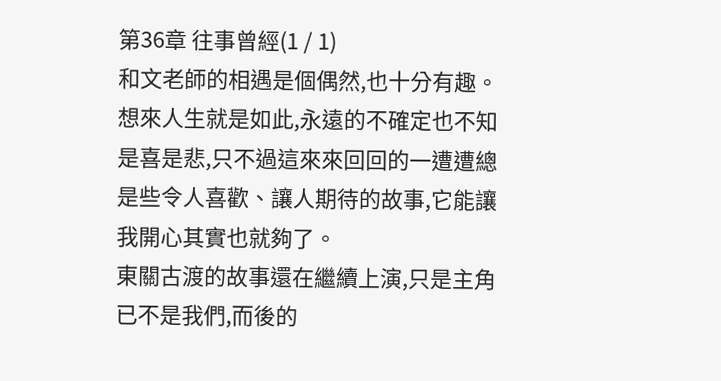第36章 往事曾經(1 / 1)
和文老師的相遇是個偶然,也十分有趣。
想來人生就是如此,永遠的不確定也不知是喜是悲,只不過這來來回回的一遭遭總是些令人喜歡、讓人期待的故事,它能讓我開心其實也就夠了。
東關古渡的故事還在繼續上演,只是主角已不是我們,而後的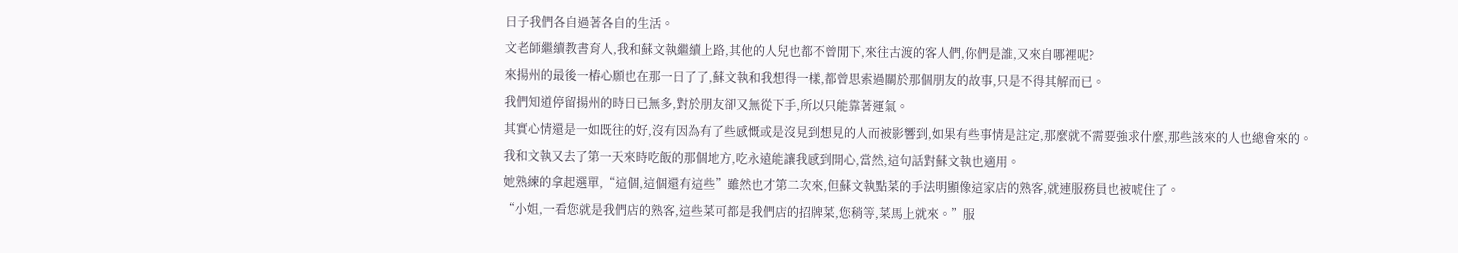日子我們各自過著各自的生活。
文老師繼續教書育人,我和蘇文執繼續上路,其他的人兒也都不曾閒下,來往古渡的客人們,你們是誰,又來自哪裡呢?
來揚州的最後一樁心願也在那一日了了,蘇文執和我想得一樣,都曾思索過關於那個朋友的故事,只是不得其解而已。
我們知道停留揚州的時日已無多,對於朋友卻又無從下手,所以只能靠著運氣。
其實心情還是一如既往的好,沒有因為有了些感慨或是沒見到想見的人而被影響到,如果有些事情是註定,那麼就不需要強求什麼,那些該來的人也總會來的。
我和文執又去了第一天來時吃飯的那個地方,吃永遠能讓我感到開心,當然,這句話對蘇文執也適用。
她熟練的拿起選單,“這個,這個還有這些”雖然也才第二次來,但蘇文執點菜的手法明顯像這家店的熟客,就連服務員也被唬住了。
“小姐,一看您就是我們店的熟客,這些菜可都是我們店的招牌菜,您稍等,菜馬上就來。”服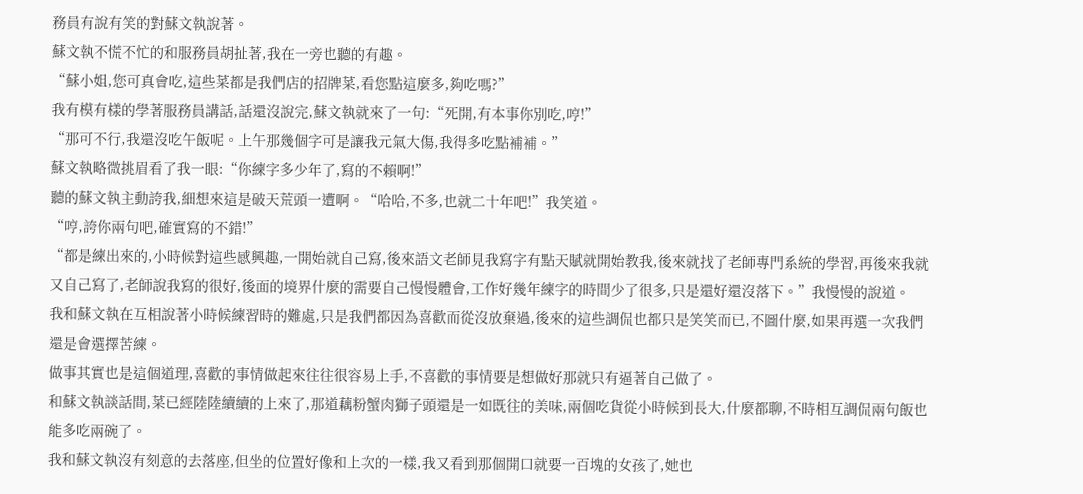務員有說有笑的對蘇文執說著。
蘇文執不慌不忙的和服務員胡扯著,我在一旁也聽的有趣。
“蘇小姐,您可真會吃,這些菜都是我們店的招牌菜,看您點這麼多,夠吃嗎?”
我有模有樣的學著服務員講話,話還沒說完,蘇文執就來了一句:“死開,有本事你別吃,哼!”
“那可不行,我還沒吃午飯呢。上午那幾個字可是讓我元氣大傷,我得多吃點補補。”
蘇文執略微挑眉看了我一眼:“你練字多少年了,寫的不賴啊!”
聽的蘇文執主動誇我,細想來這是破天荒頭一遭啊。“哈哈,不多,也就二十年吧!”我笑道。
“哼,誇你兩句吧,確實寫的不錯!”
“都是練出來的,小時候對這些感興趣,一開始就自己寫,後來語文老師見我寫字有點天賦就開始教我,後來就找了老師專門系統的學習,再後來我就又自己寫了,老師說我寫的很好,後面的境界什麼的需要自己慢慢體會,工作好幾年練字的時間少了很多,只是還好還沒落下。”我慢慢的說道。
我和蘇文執在互相說著小時候練習時的難處,只是我們都因為喜歡而從沒放棄過,後來的這些調侃也都只是笑笑而已,不圖什麼,如果再選一次我們還是會選擇苦練。
做事其實也是這個道理,喜歡的事情做起來往往很容易上手,不喜歡的事情要是想做好那就只有逼著自己做了。
和蘇文執談話間,菜已經陸陸續續的上來了,那道藕粉蟹肉獅子頭還是一如既往的美味,兩個吃貨從小時候到長大,什麼都聊,不時相互調侃兩句飯也能多吃兩碗了。
我和蘇文執沒有刻意的去落座,但坐的位置好像和上次的一樣,我又看到那個開口就要一百塊的女孩了,她也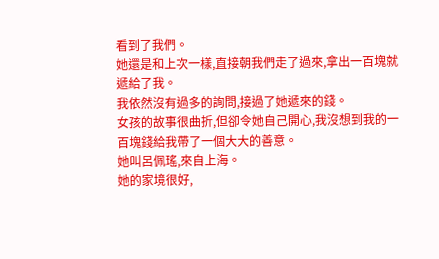看到了我們。
她還是和上次一樣,直接朝我們走了過來,拿出一百塊就遞給了我。
我依然沒有過多的詢問,接過了她遞來的錢。
女孩的故事很曲折,但卻令她自己開心,我沒想到我的一百塊錢給我帶了一個大大的善意。
她叫呂佩瑤,來自上海。
她的家境很好,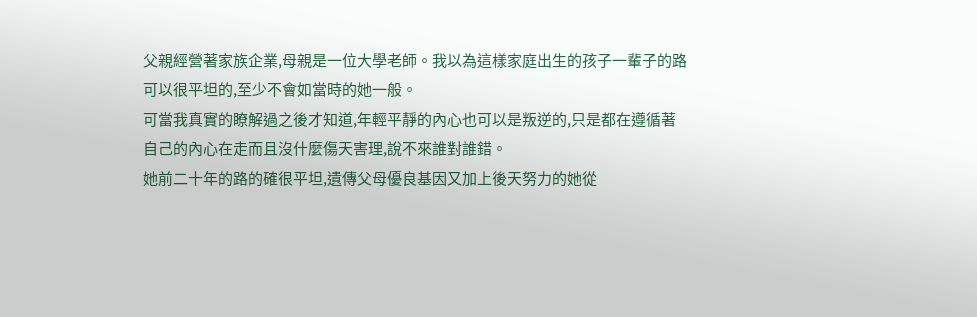父親經營著家族企業,母親是一位大學老師。我以為這樣家庭出生的孩子一輩子的路可以很平坦的,至少不會如當時的她一般。
可當我真實的瞭解過之後才知道,年輕平靜的內心也可以是叛逆的,只是都在遵循著自己的內心在走而且沒什麼傷天害理,說不來誰對誰錯。
她前二十年的路的確很平坦,遺傳父母優良基因又加上後天努力的她從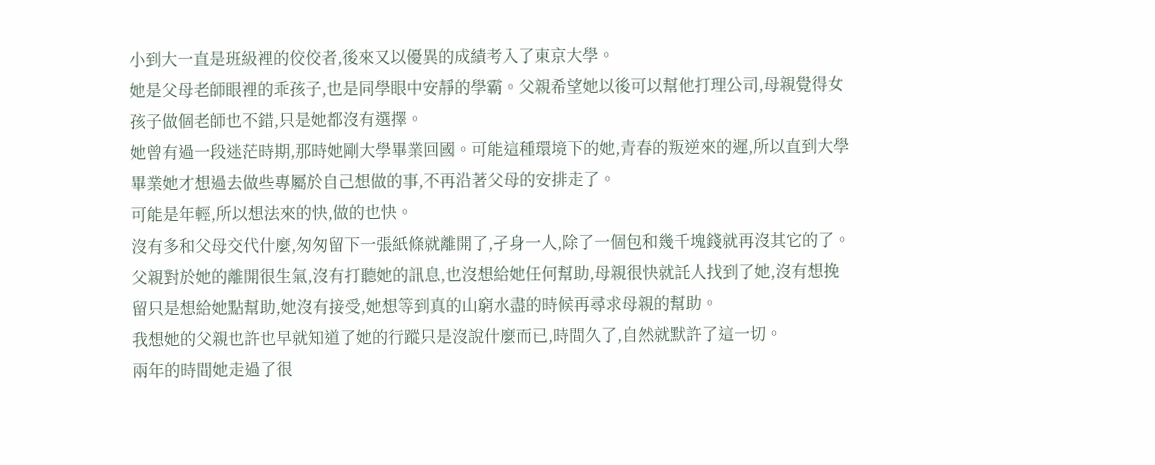小到大一直是班級裡的佼佼者,後來又以優異的成績考入了東京大學。
她是父母老師眼裡的乖孩子,也是同學眼中安靜的學霸。父親希望她以後可以幫他打理公司,母親覺得女孩子做個老師也不錯,只是她都沒有選擇。
她曾有過一段迷茫時期,那時她剛大學畢業回國。可能這種環境下的她,青春的叛逆來的遲,所以直到大學畢業她才想過去做些專屬於自己想做的事,不再沿著父母的安排走了。
可能是年輕,所以想法來的快,做的也快。
沒有多和父母交代什麼,匆匆留下一張紙條就離開了,孑身一人,除了一個包和幾千塊錢就再沒其它的了。
父親對於她的離開很生氣,沒有打聽她的訊息,也沒想給她任何幫助,母親很快就託人找到了她,沒有想挽留只是想給她點幫助,她沒有接受,她想等到真的山窮水盡的時候再尋求母親的幫助。
我想她的父親也許也早就知道了她的行蹤只是沒說什麼而已,時間久了,自然就默許了這一切。
兩年的時間她走過了很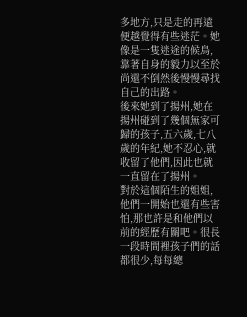多地方,只是走的再遠便越覺得有些迷茫。她像是一隻迷途的候鳥,靠著自身的毅力以至於尚還不倒然後慢慢尋找自己的出路。
後來她到了揚州,她在揚州碰到了幾個無家可歸的孩子,五六歲,七八歲的年紀,她不忍心,就收留了他們,因此也就一直留在了揚州。
對於這個陌生的姐姐,他們一開始也還有些害怕,那也許是和他們以前的經歷有關吧。很長一段時間裡孩子們的話都很少,每每總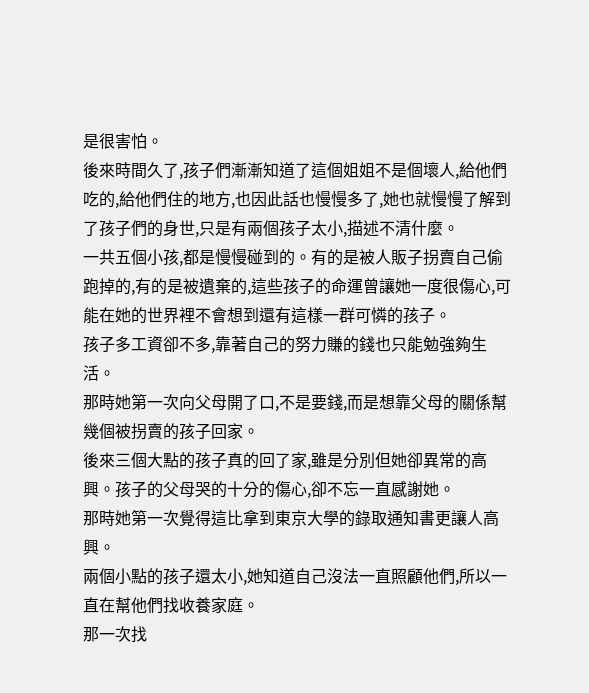是很害怕。
後來時間久了,孩子們漸漸知道了這個姐姐不是個壞人,給他們吃的,給他們住的地方,也因此話也慢慢多了,她也就慢慢了解到了孩子們的身世,只是有兩個孩子太小,描述不清什麼。
一共五個小孩,都是慢慢碰到的。有的是被人販子拐賣自己偷跑掉的,有的是被遺棄的,這些孩子的命運曾讓她一度很傷心,可能在她的世界裡不會想到還有這樣一群可憐的孩子。
孩子多工資卻不多,靠著自己的努力賺的錢也只能勉強夠生活。
那時她第一次向父母開了口,不是要錢,而是想靠父母的關係幫幾個被拐賣的孩子回家。
後來三個大點的孩子真的回了家,雖是分別但她卻異常的高興。孩子的父母哭的十分的傷心,卻不忘一直感謝她。
那時她第一次覺得這比拿到東京大學的錄取通知書更讓人高興。
兩個小點的孩子還太小,她知道自己沒法一直照顧他們,所以一直在幫他們找收養家庭。
那一次找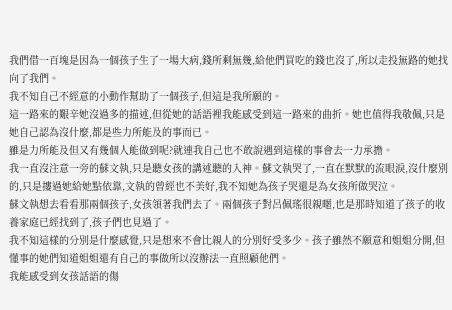我們借一百塊是因為一個孩子生了一場大病,錢所剩無幾,給他們買吃的錢也沒了,所以走投無路的她找向了我們。
我不知自己不經意的小動作幫助了一個孩子,但這是我所願的。
這一路來的艱辛她沒過多的描述,但從她的話語裡我能感受到這一路來的曲折。她也值得我敬佩,只是她自己認為沒什麼,都是些力所能及的事而已。
雖是力所能及但又有幾個人能做到呢?就連我自己也不敢說遇到這樣的事會去一力承擔。
我一直沒注意一旁的蘇文執,只是聽女孩的講述聽的入神。蘇文執哭了,一直在默默的流眼淚,沒什麼別的,只是摟過她給她點依靠,文執的曾經也不美好,我不知她為孩子哭還是為女孩所做哭泣。
蘇文執想去看看那兩個孩子,女孩領著我們去了。兩個孩子對呂佩瑤很親暱,也是那時知道了孩子的收養家庭已經找到了,孩子們也見過了。
我不知這樣的分別是什麼感覺,只是想來不會比親人的分別好受多少。孩子雖然不願意和姐姐分開,但懂事的她們知道姐姐還有自己的事做所以沒辦法一直照顧他們。
我能感受到女孩話語的傷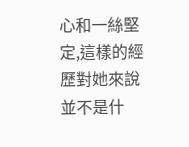心和一絲堅定,這樣的經歷對她來說並不是什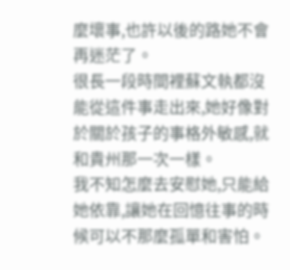麼壞事,也許以後的路她不會再迷茫了。
很長一段時間裡蘇文執都沒能從這件事走出來,她好像對於關於孩子的事格外敏感,就和貴州那一次一樣。
我不知怎麼去安慰她,只能給她依靠,讓她在回憶往事的時候可以不那麼孤單和害怕。